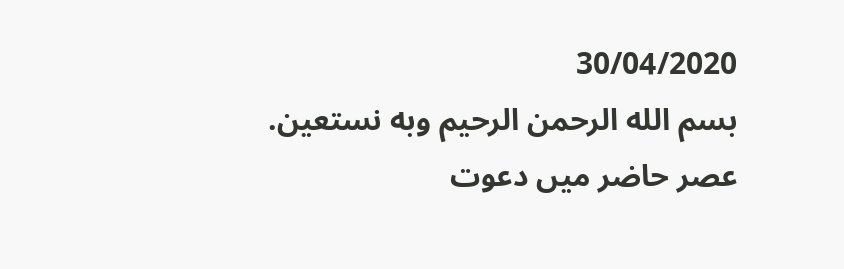30/04/2020
بسم الله الرحمن الرحيم وبه نستعين.
عصر حاضر میں دعوت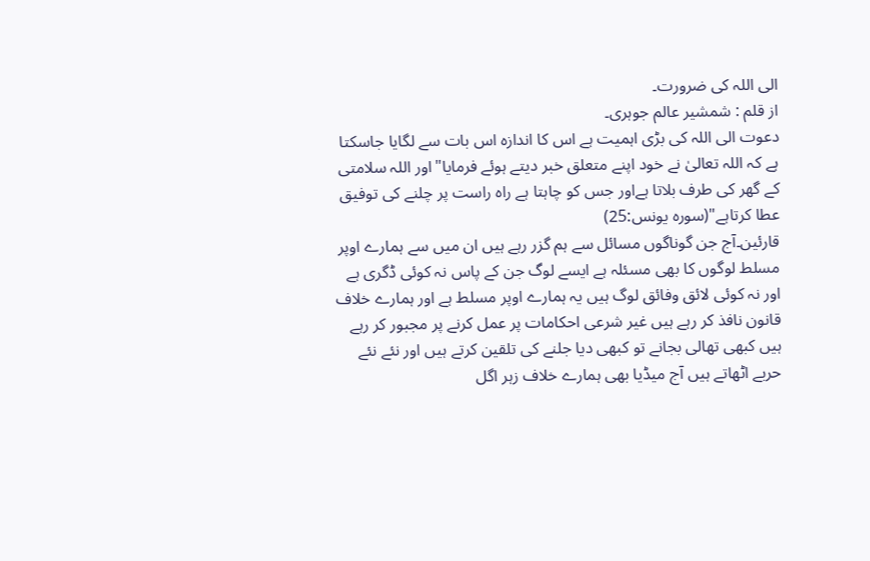الی اللہ کی ضرورت۔
از قلم : شمشیر عالم جوہری۔
دعوت الی اللہ کی بڑی اہمیت ہے اس کا اندازہ اس بات سے لگایا جاسکتا ہے کہ اللہ تعالیٰ نے خود اپنے متعلق خبر دیتے ہوئے فرمایا"اور اللہ سلامتی کے گھر کی طرف بلاتا ہےاور جس کو چاہتا ہے راہ راست پر چلنے کی توفیق عطا کرتاہے"(سوره يونس:25)
قارئین۔آج جن گوناگوں مسائل سے ہم گزر رہے ہیں ان میں سے ہمارے اوپر مسلط لوگوں کا بھی مسئلہ ہے ایسے لوگ جن کے پاس نہ کوئی ڈگری ہے اور نہ کوئی لائق وفائق لوگ ہیں یہ ہمارے اوپر مسلط ہے اور ہمارے خلاف قانون نافذ کر رہے ہیں غیر شرعی احکامات پر عمل کرنے پر مجبور کر رہے ہیں کبھی تھالی بجانے تو کبھی دیا جلنے کی تلقین کرتے ہیں اور نئے نئے حربے اٹھاتے ہیں آج میڈیا بھی ہمارے خلاف زہر اگل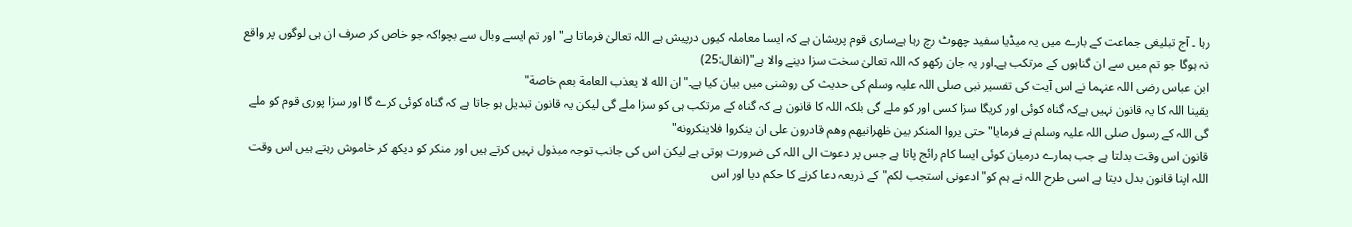رہا ۔ آج تبلیغی جماعت کے بارے میں یہ میڈیا سفید چھوٹ رچ رہا ہےساری قوم پریشان ہے کہ ایسا معاملہ کیوں درپیش ہے اللہ تعالیٰ فرماتا ہے"اور تم ایسے وبال سے بچو!کہ جو خاص کر صرف ان ہی لوگوں پر واقع نہ ہوگا جو تم میں سے ان گناہوں کے مرتکب ہے۔اور یہ جان رکھو کہ اللہ تعالیٰ سخت سزا دینے والا ہے"(انفال:25)
ابن عباس رضی اللہ عنہما نے اس آیت کی تفسیر نبی صلی اللہ علیہ وسلم کی حدیث کی روشنی میں بیان کیا ہے۔"ان الله لا يعذب العامة بعم خاصة"
یقینا اللہ کا یہ قانون نہیں ہےکہ گناہ کوئی اور کریگا سزا کسی اور کو ملے گی بلکہ اللہ کا قانون ہے کہ گناہ کے مرتکب ہی کو سزا ملے گی لیکن یہ قانون تبدیل ہو جاتا ہے کہ گناہ کوئی کرے گا اور سزا پوری قوم کو ملے گی اللہ کے رسول صلی اللہ علیہ وسلم نے فرمایا"حتى يروا المنكر بين ظهرانيهم وهم قادرون على ان ينكروا فلاينكرونه"
قانون اس وقت بدلتا ہے جب ہمارے درمیان کوئی ایسا کام رائج پاتا ہے جس پر دعوت الی اللہ کی ضرورت ہوتی ہے لیکن اس کی جانب توجہ مبذول نہیں کرتے ہیں اور منکر کو دیکھ کر خاموش رہتے ہیں اس وقت اللہ اپنا قانون بدل دیتا ہے اسی طرح اللہ نے ہم کو"ادعونى استجب لكم" کے ذریعہ دعا کرنے کا حکم دیا اور اس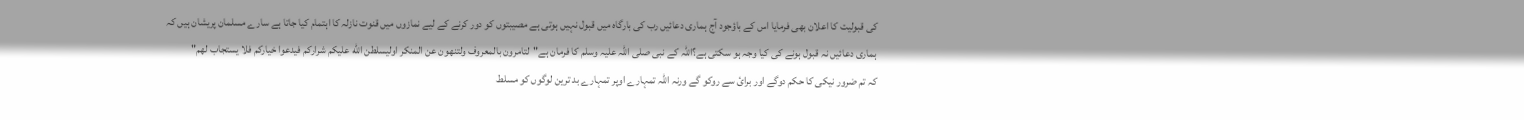کی قبولیت کا اعلان بھی فرمایا اس کے باؤجود آج ہماری دعائیں رب کی بارگاہ میں قبول نہیں ہوتی ہے مصیبتوں کو دور کرنے کے لیے نمازوں میں قنوت نازلہ کا اہتمام کیا جاتا ہے سارے مسلمان پریشان ہیں کہ ہماری دعائیں نہ قبول ہونے کی کیا وجہ ہو سکتی ہے؟اللہ کے نبی صلی اللہ علیہ وسلم کا فرمان ہے"لتامرون بالمعروف ولتنهون عن المنكر اوليسلطن الله عليكم شراركم فيدعوا خياركم فلا يستجاب لهم"
کہ تم ضرور نیکی کا حکم دوگے اور برائ سے روکو گے ورنہ اللہ تمہارے اوپر تمہارے بد ترین لوگوں کو مسلط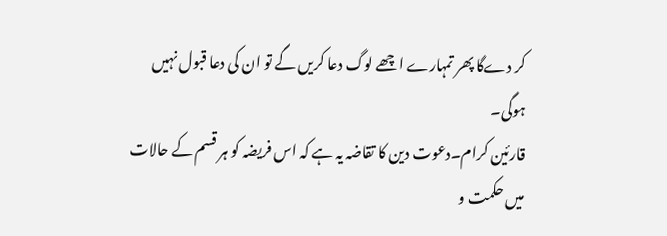کر دےگا پھر تمہارے اچھے لوگ دعا کریں گے تو ان کی دعا قبول نہیں ہوگی۔
قارئین کرام۔دعوت دین کا تقاضہ یہ ہے کہ اس فریضہ کو ہر قسم کے حالات میں حکمت و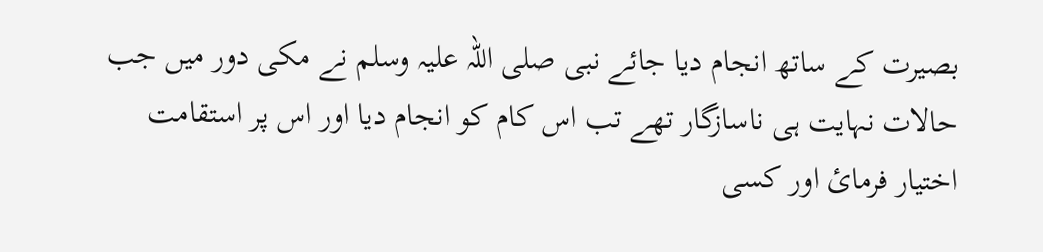بصیرت کے ساتھ انجام دیا جائے نبی صلی اللہ علیہ وسلم نے مکی دور میں جب حالات نہایت ہی ناسازگار تھے تب اس کام کو انجام دیا اور اس پر استقامت اختیار فرمائ اور کسی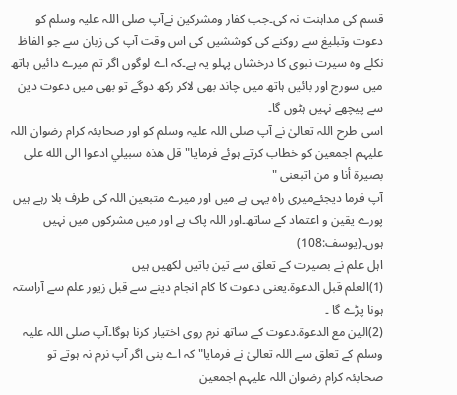قسم کی مداہنت نہ کی۔جب کفار ومشرکین نےآپ صلی اللہ علیہ وسلم کو دعوت وتبلیغ سے روکنے کی کوششیں کی اس وقت آپ کی زبان سے جو الفاظ نکلے وہ سیرت نبوی کا درخشاں پہلو یہ ہے۔کہ اے لوگوں اگر تم میرے دائیں ہاتھ میں سورج اور بائیں ہاتھ میں چاند بھی لاکر رکھ دوگے تو بھی میں دعوت دین سے پیچھے نہیں ہٹوں گا۔
اسی طرح اللہ تعالیٰ نے آپ صلی اللہ علیہ وسلم کو اور صحابئہ کرام رضوان اللہ علیہم اجمعین کو خطاب کرتے ہوئے فرمایا" قل هذه سبيلي ادعوا الى الله على بصيرة أنا و من اتبعنى "
آپ فرما دیجئےمیری راہ یہی ہے میں اور میرے متبعین اللہ کی طرف بلا رہے ہیں پورے یقین و اعتماد کے ساتھ۔اور اللہ پاک ہے اور میں مشرکوں میں نہیں ہوں۔(یوسف:108)
اہل علم نے بصیرت کے تعلق سے تین باتیں لکھیں ہیں
(1)العلم قبل الدعوة.یعنی دعوت کا کام انجام دینے سے قبل زیور علم سے آراستہ ہونا پڑے گا ۔
(2)الین مع الدعوة.دعوت کے ساتھ نرم روی اختیار کرنا ہوگا۔آپ صلی اللہ علیہ وسلم کے تعلق سے اللہ تعالیٰ نے فرمایا"کہ اے بنی اگر آپ نرم نہ ہوتے تو صحابئہ کرام رضوان اللہ علیہم اجمعین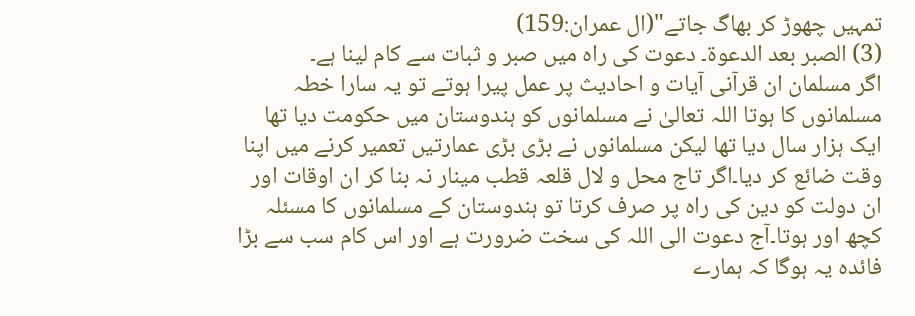تمہیں چھوڑ کر بھاگ جاتے"(ال عمران:159)
(3) الصبر بعد الدعوة۔ دعوت کی راہ میں صبر و ثبات سے کام لینا ہے۔
اگر مسلمان ان قرآنی آیات و احادیث پر عمل پیرا ہوتے تو یہ سارا خطہ مسلمانوں کا ہوتا اللہ تعالیٰ نے مسلمانوں کو ہندوستان میں حکومت دیا تھا ایک ہزار سال دیا تھا لیکن مسلمانوں نے بڑی بڑی عمارتیں تعمیر کرنے میں اپنا وقت ضائع کر دیا۔اگر تاج محل و لال قلعہ قطب مینار نہ بنا کر ان اوقات اور ان دولت کو دین کی راہ پر صرف کرتا تو ہندوستان کے مسلمانوں کا مسئلہ کچھ اور ہوتا۔آج دعوت الی اللہ کی سخت ضرورت ہے اور اس کام سب سے بڑا فائدہ یہ ہوگا کہ ہمارے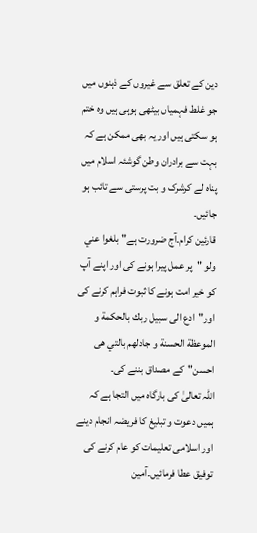دین کے تعلق سے غیروں کے ذہنوں میں جو غلط فہمیاں بیٹھی ہوہی ہیں وہ ختم ہو سکتی ہیں اور یہ بھی ممکن ہے کہ بہت سے برادران وطن گوشئہ اسلام میں پناہ لے کرشرک و بت پرستی سے تائب ہو جائیں۔
قارئین کرام۔آج ضرورت ہے"بلغوا عني ولو "پر عمل پیرا ہونے کی اور اپنے آپ کو خیر امت ہونے کا ثبوت فراہم کرنے کی اور"ادع الى سبيل ربك بالحكمة و الموعظة الحسنة و جادلهم بالتي هى احسن"کے مصداق بننے کی۔
اللہ تعالیٰ کی بارگاہ میں التجا ہے کہ ہمیں دعوت و تبلیغ کا فریضہ انجام دینے اور اسلامی تعلیمات کو عام کرنے کی توفیق عطا فرمائیں۔آمین